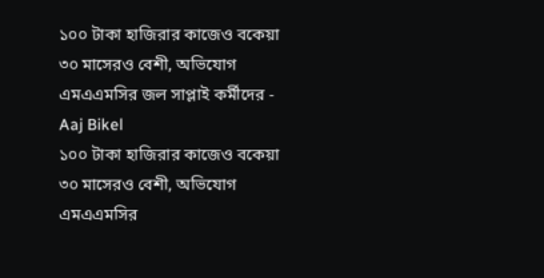১০০ টাকা হাজিরার কাজেও বকেয়া ৩০ মাসেরও বেশী, অভিযোগ এমএএমসির জল সাপ্লাই কর্মীদের - Aaj Bikel
১০০ টাকা হাজিরার কাজেও বকেয়া ৩০ মাসেরও বেশী, অভিযোগ এমএএমসির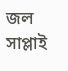জল সাপ্লাই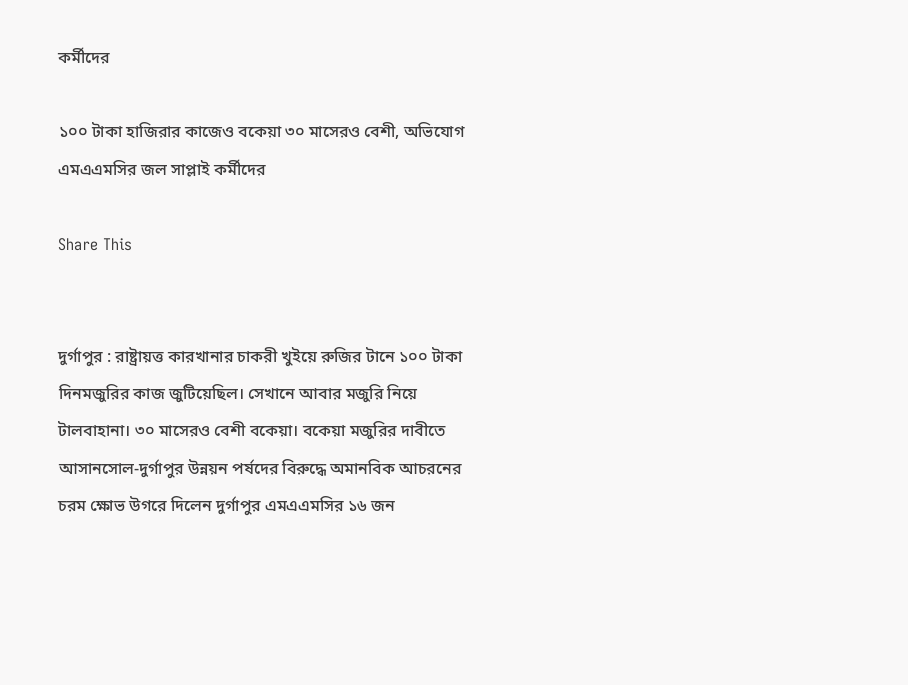কর্মীদের

১০০ টাকা হাজিরার কাজেও বকেয়া ৩০ মাসেরও বেশী, অভিযোগ এমএএমসির জল সাপ্লাই কর্মীদের

Share This


দুর্গাপুর : রাষ্ট্রায়ত্ত কারখানার চাকরী খুইয়ে রুজির টানে ১০০ টাকা দিনমজুরির কাজ জুটিয়েছিল। সেখানে আবার মজুরি নিয়ে টালবাহানা। ৩০ মাসেরও বেশী বকেয়া। বকেয়া মজুরির দাবীতে আসানসোল-দুর্গাপুর উন্নয়ন পর্ষদের বিরুদ্ধে অমানবিক আচরনের চরম ক্ষোভ উগরে দিলেন দুর্গাপুর এমএএমসির ১৬ জন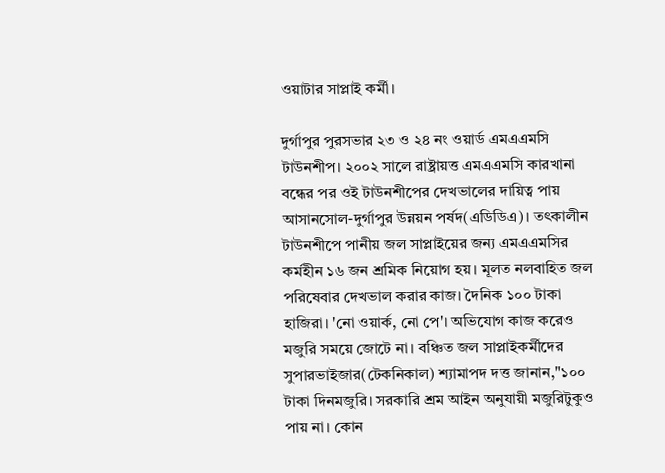ওয়াটার সাপ্লাই কর্মী।

দুর্গাপুর পুরসভার ২৩ ও ২৪ নং ওয়ার্ড এমএএমসি টাউনশীপ। ২০০২ সালে রাষ্ট্রায়ত্ত এমএএমসি কারখানা বন্ধের পর ওই টাউনশীপের দেখভালের দায়িত্ব পায় আসানসোল-দুর্গাপুর উন্নয়ন পর্ষদ(এডিডিএ)। তৎকালীন টাউনশীপে পানীয় জল সাপ্লাইয়ের জন্য এমএএমসির কর্মহীন ১৬ জন শ্রমিক নিয়োগ হয়। মূলত নলবাহিত জল পরিষেবার দেখভাল করার কাজ। দৈনিক ১০০ টাকা হাজিরা। 'নো ওয়ার্ক, নো পে'। অভিযোগ কাজ করেও মজুরি সময়ে জোটে না। বঞ্চিত জল সাপ্লাইকর্মীদের সুপারভাইজার(টেকনিকাল) শ্যামাপদ দত্ত জানান,"১০০ টাকা দিনমজুরি। সরকারি শ্রম আইন অনুযায়ী মজুরিটুকুও পায় না। কোন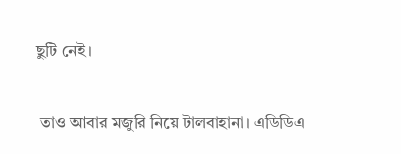ছুটি নেই।

 তাও আবার মজুরি নিয়ে টালবাহানা। এডিডিএ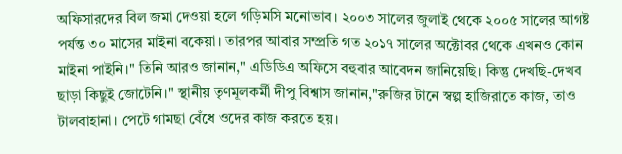অফিসারদের বিল জমা দেওয়া হলে গড়িমসি মনোভাব। ২০০৩ সালের জুলাই থেকে ২০০৫ সালের আগষ্ট পর্যন্ত ৩০ মাসের মাইনা বকেয়া। তারপর আবার সম্প্রতি গত ২০১৭ সালের অক্টোবর থেকে এখনও কোন মাইনা পাইনি।" তিনি আরও জানান," এডিডিএ অফিসে বহুবার আবেদন জানিয়েছি। কিন্তু দেখছি-দেখব ছাড়া কিছুই জোটেনি।" স্থানীয় তৃণমূলকর্মী দীপু বিশ্বাস জানান,"রুজির টানে স্বল্প হাজিরাতে কাজ, তাও টালবাহানা। পেটে গামছা বেঁধে ওদের কাজ করতে হয়।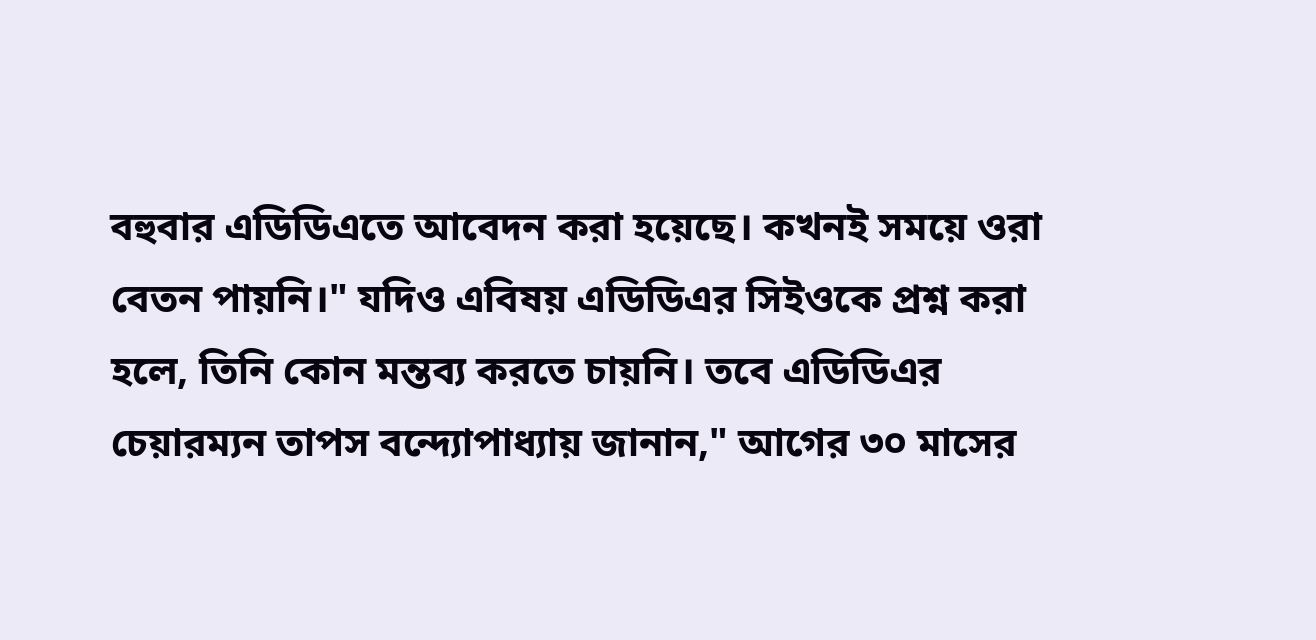বহুবার এডিডিএতে আবেদন করা হয়েছে। কখনই সময়ে ওরা বেতন পায়নি।" যদিও এবিষয় এডিডিএর সিইওকে প্রশ্ন করা হলে, তিনি কোন মন্তব্য করতে চায়নি। তবে এডিডিএর চেয়ারম্যন তাপস বন্দ্যোপাধ্যায় জানান," আগের ৩০ মাসের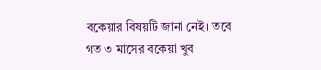বকেয়ার বিষয়টি জানা নেই। তবে গত ৩ মাসের বকেয়া খুব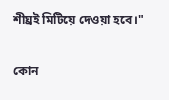শীঘ্রই মিটিয়ে দেওয়া হবে।"

কোন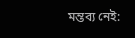মন্তব্য নেই: